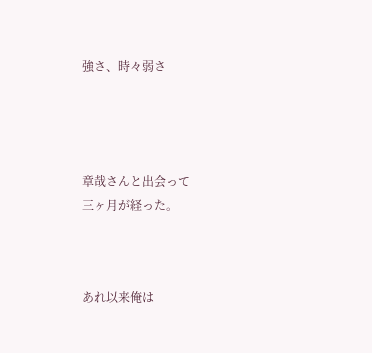強さ、時々弱さ




章哉さんと出会って
三ヶ月が経った。



あれ以来俺は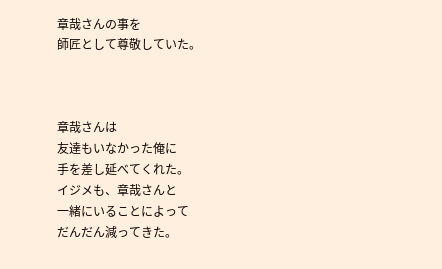章哉さんの事を
師匠として尊敬していた。



章哉さんは
友達もいなかった俺に
手を差し延べてくれた。
イジメも、章哉さんと
一緒にいることによって
だんだん減ってきた。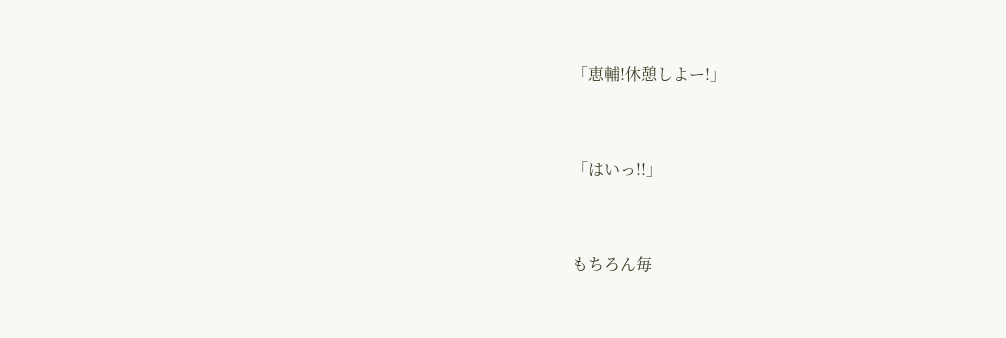「恵輔!休憩しよー!」



「はいっ!!」



もちろん毎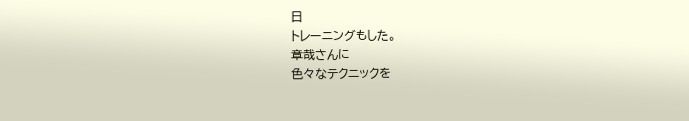日
トレーニングもした。
章哉さんに
色々なテクニックを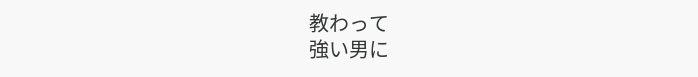教わって
強い男に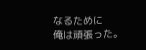なるために
俺は頑張った。